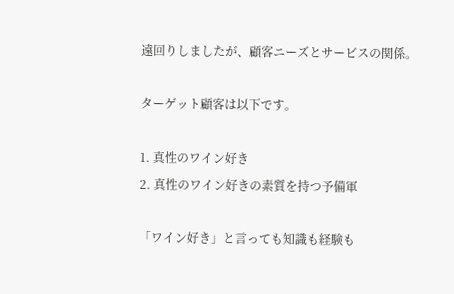遠回りしましたが、顧客ニーズとサービスの関係。

ターゲット顧客は以下です。

1. 真性のワイン好き
2. 真性のワイン好きの素質を持つ予備軍

「ワイン好き」と言っても知識も経験も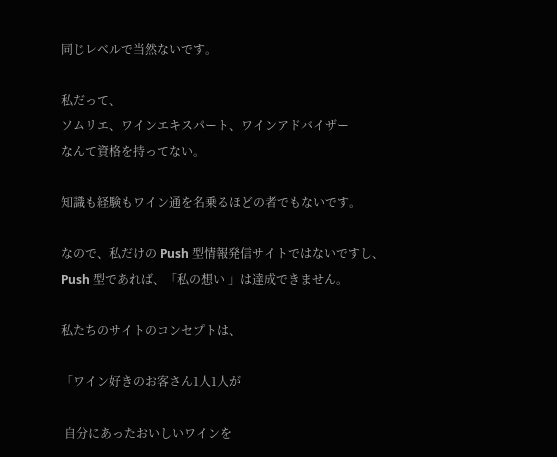同じレベルで当然ないです。

私だって、
ソムリエ、ワインエキスパート、ワインアドバイザー
なんて資格を持ってない。

知識も経験もワイン通を名乗るほどの者でもないです。

なので、私だけの Push 型情報発信サイトではないですし、
Push 型であれば、「私の想い 」は達成できません。

私たちのサイトのコンセプトは、

「ワイン好きのお客さん1人1人が

 自分にあったおいしいワインを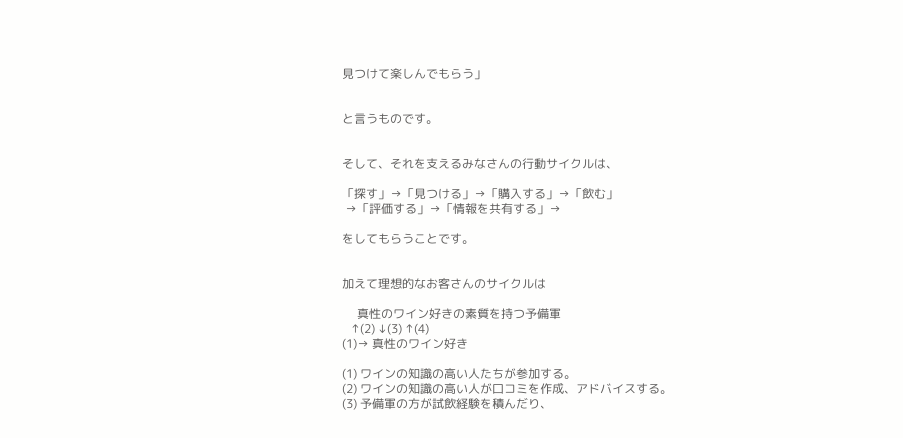見つけて楽しんでもらう」


と言うものです。


そして、それを支えるみなさんの行動サイクルは、

「探す」→「見つける」→「購入する」→「飲む」
 →「評価する」→「情報を共有する」→

をしてもらうことです。


加えて理想的なお客さんのサイクルは

     真性のワイン好きの素質を持つ予備軍
   ↑(2) ↓(3) ↑(4)
(1)→ 真性のワイン好き

(1) ワインの知識の高い人たちが参加する。
(2) ワインの知識の高い人が口コミを作成、アドバイスする。
(3) 予備軍の方が試飲経験を積んだり、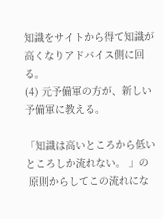知識をサイトから得て知識が高くなりアドバイス側に回る。
(4) 元予備軍の方が、新しい予備軍に教える。

「知識は高いところから低いところしか流れない。 」の
 原則からしてこの流れにな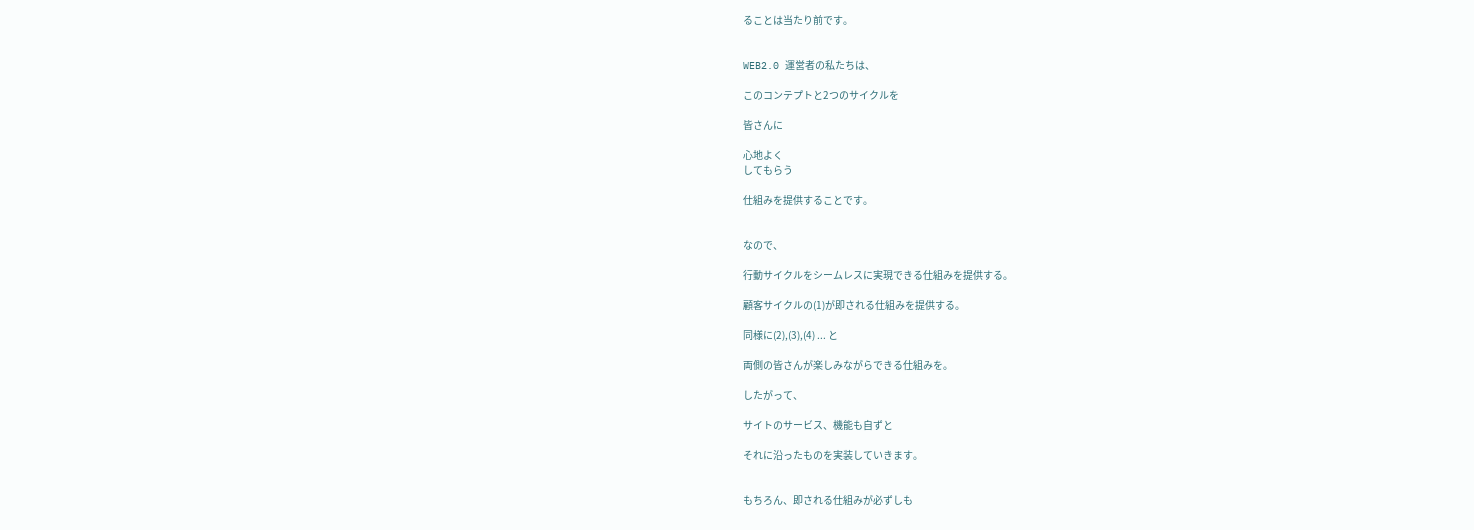ることは当たり前です。


WEB2.0 運営者の私たちは、

このコンテプトと2つのサイクルを

皆さんに

心地よく
してもらう

仕組みを提供することです。


なので、

行動サイクルをシームレスに実現できる仕組みを提供する。

顧客サイクルの(1)が即される仕組みを提供する。

同様に(2),(3),(4) ... と

両側の皆さんが楽しみながらできる仕組みを。

したがって、

サイトのサービス、機能も自ずと

それに沿ったものを実装していきます。


もちろん、即される仕組みが必ずしも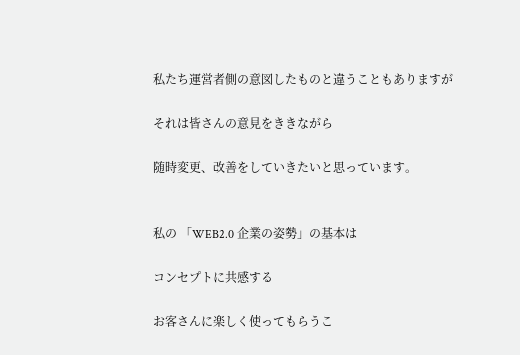私たち運営者側の意図したものと違うこともありますが

それは皆さんの意見をききながら

随時変更、改善をしていきたいと思っています。


私の 「WEB2.0 企業の姿勢」の基本は

コンセプトに共感する

お客さんに楽しく使ってもらうこ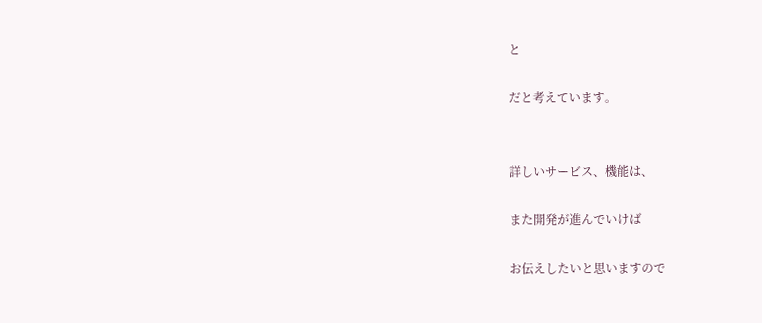と

だと考えています。


詳しいサービス、機能は、

また開発が進んでいけば

お伝えしたいと思いますので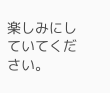楽しみにしていてください。